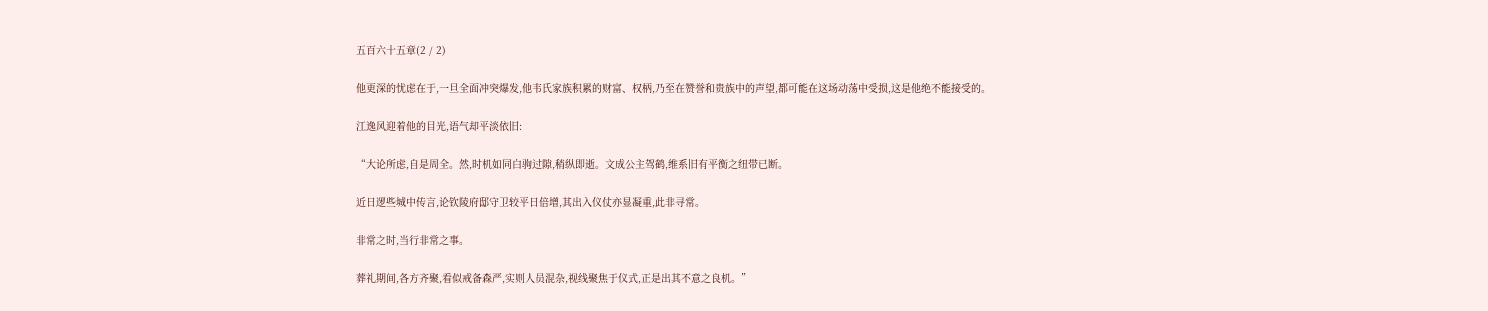五百六十五章(2 / 2)

他更深的忧虑在于,一旦全面冲突爆发,他韦氏家族积累的财富、权柄,乃至在赞誉和贵族中的声望,都可能在这场动荡中受损,这是他绝不能接受的。

江逸风迎着他的目光,语气却平淡依旧:

“大论所虑,自是周全。然,时机如同白驹过隙,稍纵即逝。文成公主驾鹤,维系旧有平衡之纽带已断。

近日逻些城中传言,论钦陵府邸守卫较平日倍增,其出入仪仗亦显凝重,此非寻常。

非常之时,当行非常之事。

葬礼期间,各方齐聚,看似戒备森严,实则人员混杂,视线聚焦于仪式,正是出其不意之良机。”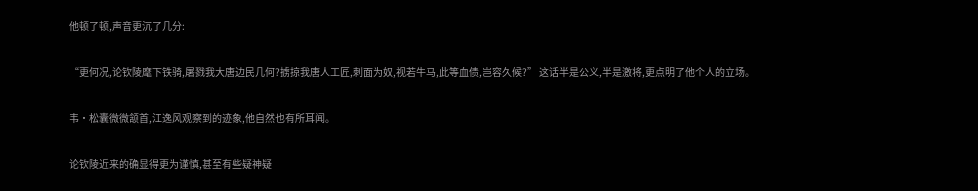他顿了顿,声音更沉了几分:

“更何况,论钦陵麾下铁骑,屠戮我大唐边民几何?掳掠我唐人工匠,刺面为奴,视若牛马,此等血债,岂容久候?” 这话半是公义,半是激将,更点明了他个人的立场。

韦·松囊微微颔首,江逸风观察到的迹象,他自然也有所耳闻。

论钦陵近来的确显得更为谨慎,甚至有些疑神疑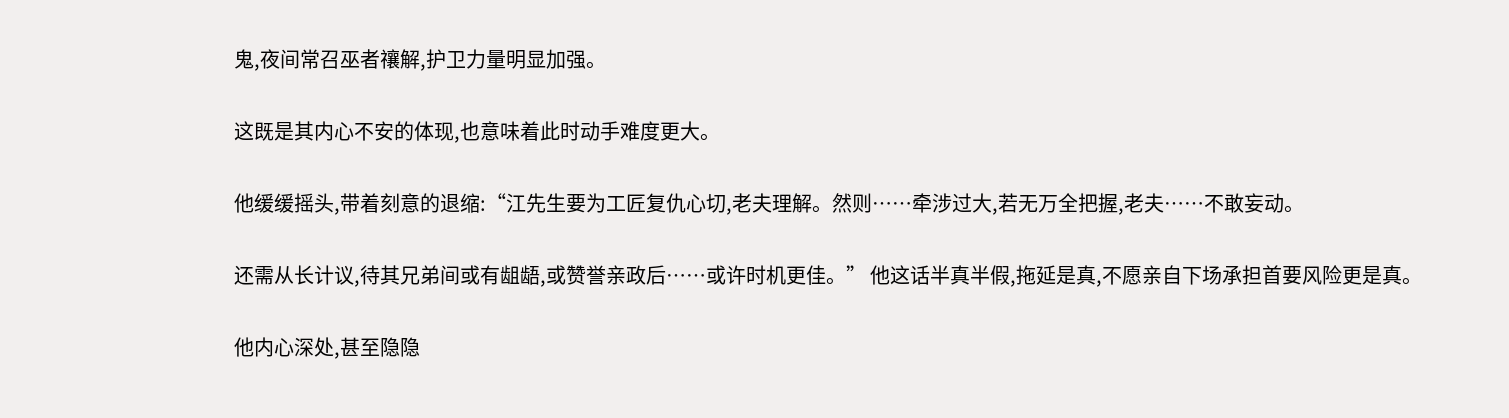鬼,夜间常召巫者禳解,护卫力量明显加强。

这既是其内心不安的体现,也意味着此时动手难度更大。

他缓缓摇头,带着刻意的退缩:“江先生要为工匠复仇心切,老夫理解。然则……牵涉过大,若无万全把握,老夫……不敢妄动。

还需从长计议,待其兄弟间或有龃龉,或赞誉亲政后……或许时机更佳。” 他这话半真半假,拖延是真,不愿亲自下场承担首要风险更是真。

他内心深处,甚至隐隐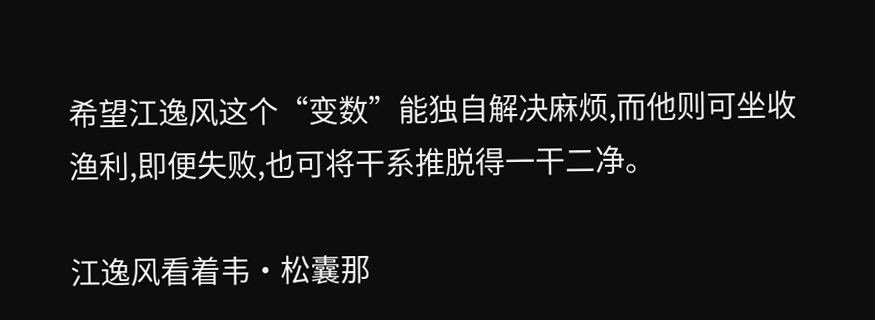希望江逸风这个“变数”能独自解决麻烦,而他则可坐收渔利,即便失败,也可将干系推脱得一干二净。

江逸风看着韦·松囊那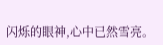闪烁的眼神,心中已然雪亮。